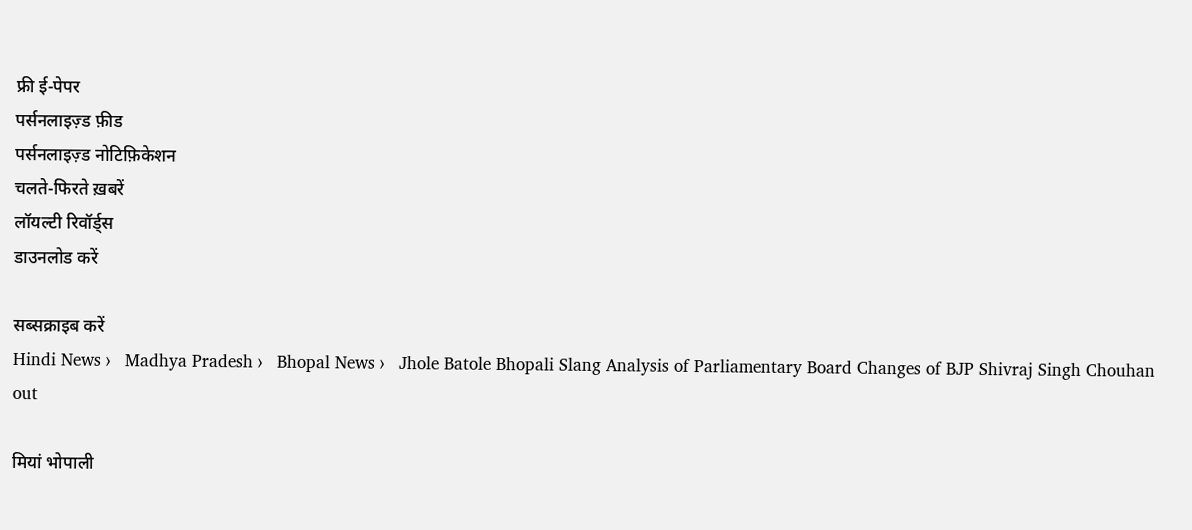फ्री ई-पेपर
पर्सनलाइज़्ड फ़ीड
पर्सनलाइज़्ड नोटिफ़िकेशन
चलते-फिरते ख़बरें
लॉयल्टी रिवॉर्ड्स
डाउनलोड करें

सब्सक्राइब करें
Hindi News ›   Madhya Pradesh ›   Bhopal News ›   Jhole Batole Bhopali Slang Analysis of Parliamentary Board Changes of BJP Shivraj Singh Chouhan out

मियां भोपाली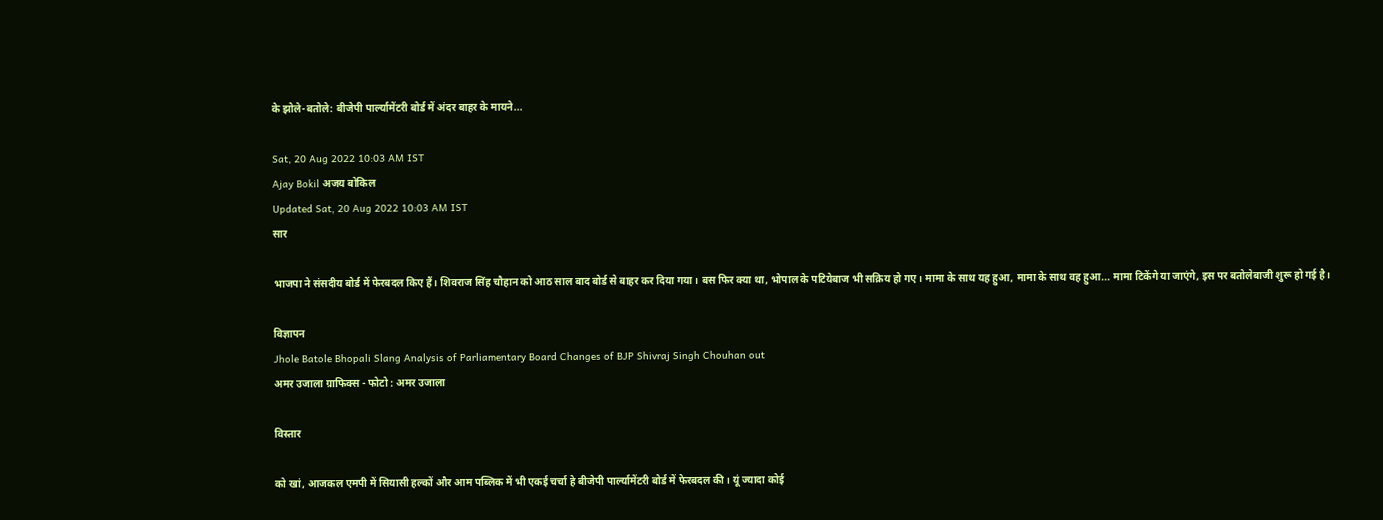के झोले-बतोले: बीजेपी पार्ल्यामेंटरी बोर्ड में अंदर बाहर के मायने...

Sat, 20 Aug 2022 10:03 AM IST
Ajay Bokil अजय बोकिल
Updated Sat, 20 Aug 2022 10:03 AM IST
सार

भाजपा ने संसदीय बोर्ड में फेरबदल किए हैं। शिवराज सिंह चौहान को आठ साल बाद बोर्ड से बाहर कर दिया गया। बस फिर क्या था, भोपाल के पटियेबाज भी सक्रिय हो गए। मामा के साथ यह हुआ, मामा के साथ वह हुआ... मामा टिकेंगे या जाएंगे, इस पर बतोलेबाजी शुरू हो गई है।

विज्ञापन
Jhole Batole Bhopali Slang Analysis of Parliamentary Board Changes of BJP Shivraj Singh Chouhan out
अमर उजाला ग्राफिक्स - फोटो : अमर उजाला

विस्तार

को खां, आजकल एमपी में सियासी हल्कों और आम पब्लिक में भी एकई चर्चा हे बीजेपी पार्ल्यामेंटरी बोर्ड में फेरबदल की। यूं ज्यादा कोई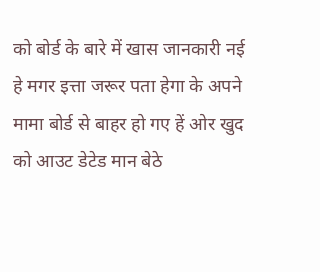को बोर्ड के बारे में खास जानकारी नई हे मगर इत्ता जरूर पता हेगा के अपने मामा बोर्ड से बाहर हो गए हें ओर खुद को आउट डेटेड मान बेठे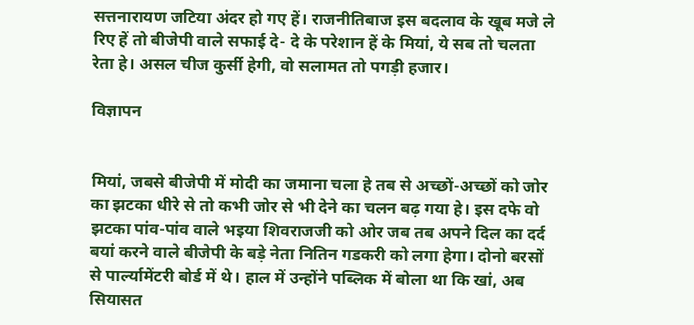सत्तनारायण जटिया अंदर हो गए हें। राजनीतिबाज इस बदलाव के खूब मजे ले रिए हें तो बीजेपी वाले सफाई दे- दे के परेशान हें के मियां, ये सब तो चलता रेता हे। असल चीज कुर्सी हेगी, वो सलामत तो पगड़ी हजार।

विज्ञापन


मियां, जबसे बीजेपी में मोदी का जमाना चला हे तब से अच्छों-अच्छों को जोर का झटका धीरे से तो कभी जोर से भी देने का चलन बढ़ गया हे। इस दफे वो झटका पांव-पांव वाले भइया शिवराजजी को ओर जब तब अपने दिल का दर्द बयां करने वाले बीजेपी के बड़े नेता नितिन गडकरी को लगा हेगा। दोनो बरसों से पार्ल्यामेंटरी बोर्ड में थे। हाल में उन्होंने पब्लिक में बोला था कि खां, अब सियासत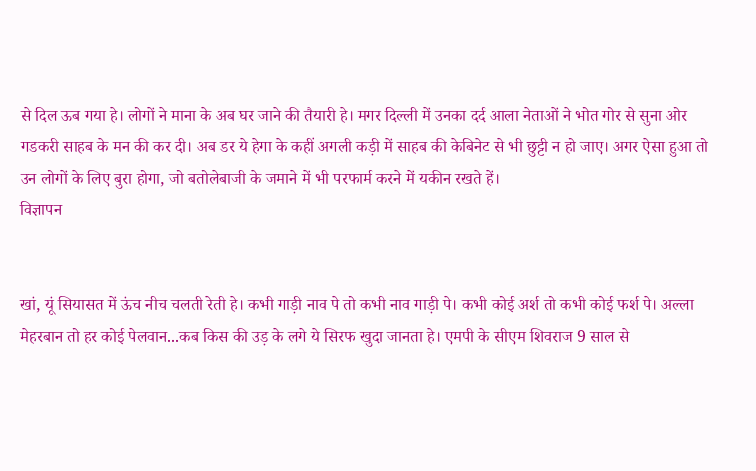से दिल ऊब गया हे। लोगों ने माना के अब घर जाने की तैयारी हे। मगर दिल्ली में उनका दर्द आला नेताओं ने भोत गोर से सुना ओर गडकरी साहब के मन की कर दी। अब डर ये हेगा के कहीं अगली कड़ी में साहब की केबिनेट से भी छुट्टी न हो जाए। अगर ऐसा हुआ तो उन लोगों के लिए बुरा होगा, जो बतोलेबाजी के जमाने में भी परफार्म करने में यकीन रखते हें।
विज्ञापन


खां, यूं सियासत में ऊंच नीच चलती रेती हे। कभी गाड़ी नाव पे तो कभी नाव गाड़ी पे। कभी कोई अर्श तो कभी कोई फर्श पे। अल्ला मेहरबान तो हर कोई पेलवान...कब किस की उड़ के लगे ये सिरफ खुदा जानता हे। एमपी के सीएम शिवराज 9 साल से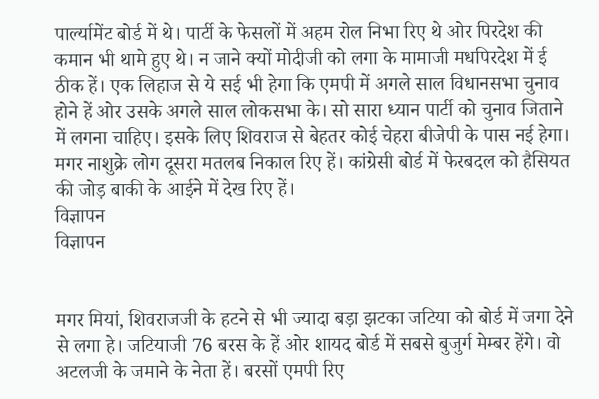पार्ल्यामेंट बोर्ड में थे। पार्टी के फेसलों में अहम रोल निभा रिए थे ओर पिरदेश की कमान भी थामे हुए थे। न जाने क्यों मोदीजी को लगा के मामाजी मधपिरदेश में ई ठीक हें। एक लिहाज से ये सई भी हेगा कि एमपी में अगले साल विधानसभा चुनाव होने हें ओर उसके अगले साल लोकसभा के। सो सारा ध्यान पार्टी को चुनाव जिताने में लगना चाहिए। इसके लिए शिवराज से बेहतर कोई चेहरा बीजेपी के पास नई हेगा। मगर नाशुक्रे लोग दूसरा मतलब निकाल रिए हें। कांग्रेसी बोर्ड में फेरबदल को हैसियत की जोड़ बाकी के आईने में देख रिए हें।
विज्ञापन
विज्ञापन


मगर मियां, शिवराजजी के हटने से भी ज्यादा बड़ा झटका जटिया को बोर्ड में जगा देने से लगा हे। जटियाजी 76 बरस के हें ओर शायद बोर्ड में सबसे बुजुर्ग मेम्बर हेंगे। वो अटलजी के जमाने के नेता हें। बरसों एमपी रिए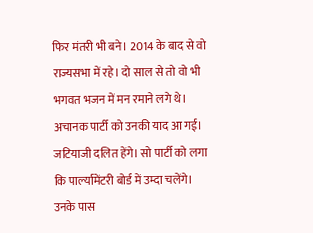फिर मंतरी भी बने। 2014 के बाद से वो राज्यसभा में रहे। दो साल से तो वो भी भगवत भजन में मन रमाने लगे थे। अचानक पार्टी को उनकी याद आ गई। जटियाजी दलित हेंगे। सो पार्टी को लगा कि पार्ल्यामेंटरी बोर्ड में उम्दा चलेंगे। उनके पास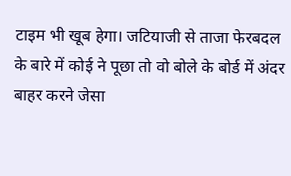टाइम भी खूब हेगा। जटियाजी से ताजा फेरबदल के बारे में कोई ने पूछा तो वो बोले के बोर्ड में अंदर बाहर करने जेसा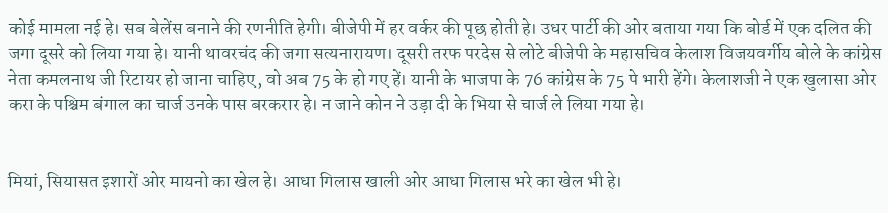कोई मामला नई हे। सब बेलेंस बनाने की रणनीति हेगी। बीजेपी में हर वर्कर की पूछ होती हे। उधर पार्टी की ओर बताया गया कि बोर्ड में एक दलित की जगा दूसरे को लिया गया हे। यानी थावरचंद की जगा सत्यनारायण। दूसरी तरफ परदेस से लोटे बीजेपी के महासचिव केलाश विजयवर्गीय बोले के कांग्रेस नेता कमलनाथ जी रिटायर हो जाना चाहिए, वो अब 75 के हो गए हें। यानी के भाजपा के 76 कांग्रेस के 75 पे भारी हेंगे। केलाशजी ने एक खुलासा ओर करा के पश्चिम बंगाल का चार्ज उनके पास बरकरार हे। न जाने कोन ने उड़ा दी के भिया से चार्ज ले लिया गया हे।


मियां, सियासत इशारों ओर मायनो का खेल हे। आधा गिलास खाली ओर आधा गिलास भरे का खेल भी हे।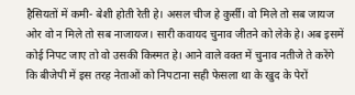हैसियतों में कमी- बेशी होती रेती हे। असल चीज हे कुर्सी। वो मिले तो सब जायज ओर वो न मिले तो सब नाजायज। सारी कवायद चुनाव जीतने को लेके हे। अब इसमें कोई निपट जाए तो वो उसकी किस्मत हे। आने वाले वक्त में चुनाव नतीजे ते करेंगे कि बीजेपी में इस तरह नेताओं को निपटाना सही फेसला था के खुद के पेरों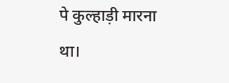पे कुल्हाड़ी मारना था।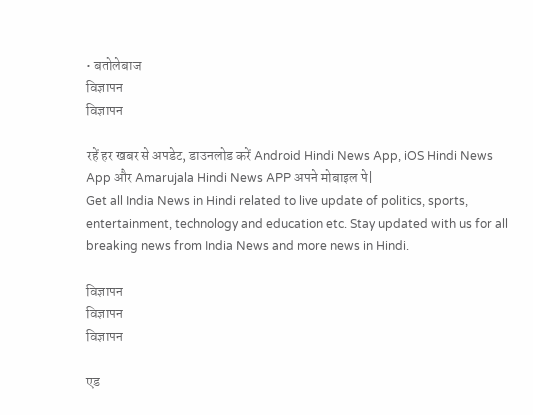• बतोलेबाज
विज्ञापन
विज्ञापन

रहें हर खबर से अपडेट, डाउनलोड करें Android Hindi News App, iOS Hindi News App और Amarujala Hindi News APP अपने मोबाइल पे|
Get all India News in Hindi related to live update of politics, sports, entertainment, technology and education etc. Stay updated with us for all breaking news from India News and more news in Hindi.

विज्ञापन
विज्ञापन
विज्ञापन

एड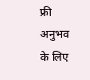फ्री अनुभव के लिए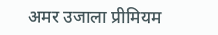अमर उजाला प्रीमियम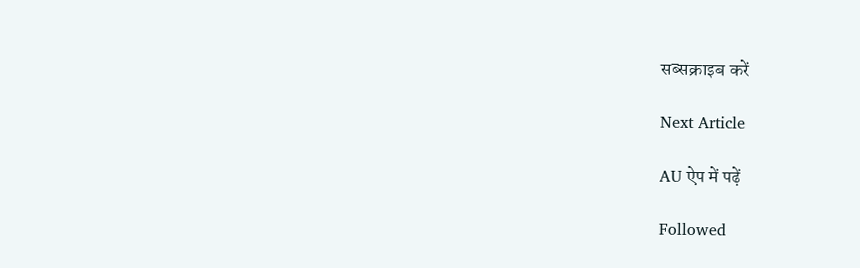सब्सक्राइब करें

Next Article

AU ऐप में पढ़ें

Followed